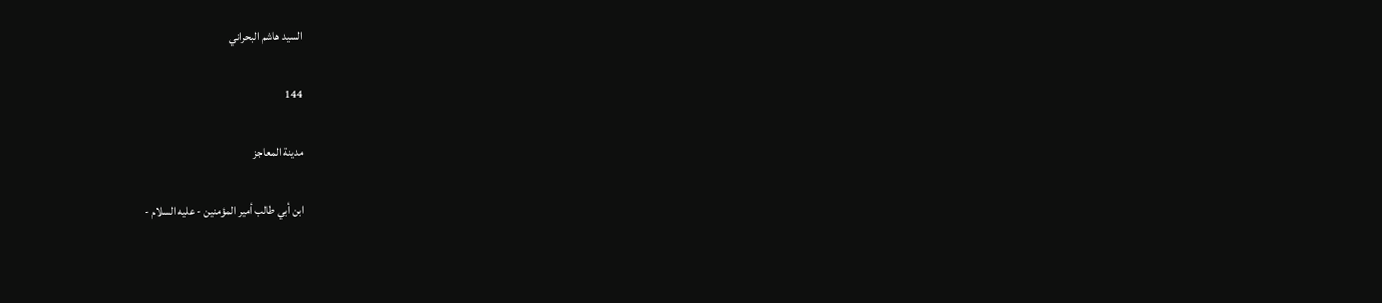السيد هاشم البحراني

144

مدينة المعاجز

ابن أبي طالب أمير المؤمنين - عليه السلام -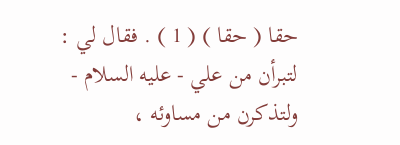حقا ( حقا ) ( 1 ) . فقال لي : لتبرأن من علي - عليه السلام - ولتذكرن من مساوئه ،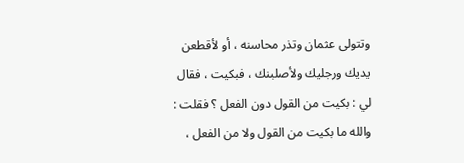وتتولى عثمان وتذر محاسنه ، أو لأقطعن يديك ورجليك ولأصلبنك ، فبكيت ، فقال لي : بكيت من القول دون الفعل ؟ فقلت : والله ما بكيت من القول ولا من الفعل ،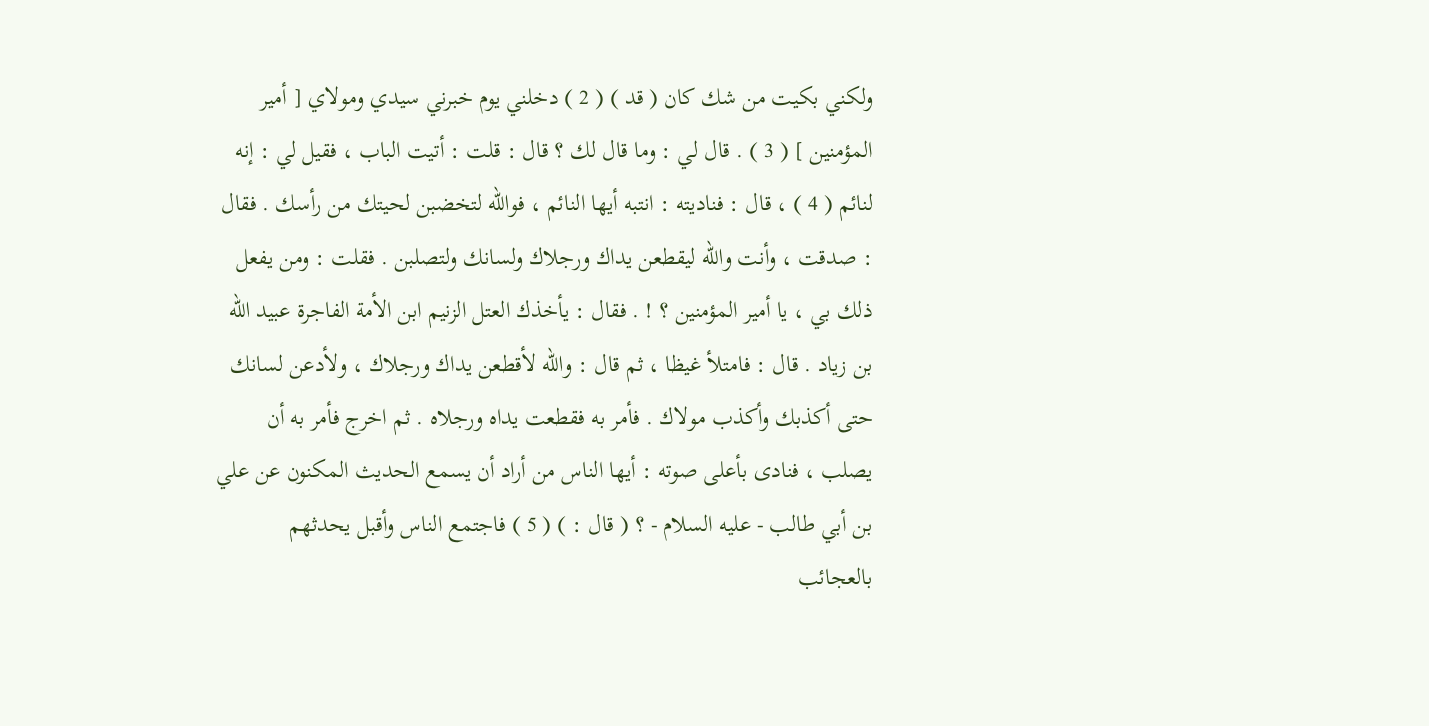ولكني بكيت من شك كان ( قد ) ( 2 ) دخلني يوم خبرني سيدي ومولاي [ أمير المؤمنين ] ( 3 ) . قال لي : وما قال لك ؟ قال : قلت : أتيت الباب ، فقيل لي : إنه لنائم ( 4 ) ، قال : فناديته : انتبه أيها النائم ، فوالله لتخضبن لحيتك من رأسك . فقال : صدقت ، وأنت والله ليقطعن يداك ورجلاك ولسانك ولتصلبن . فقلت : ومن يفعل ذلك بي ، يا أمير المؤمنين ؟ ! . فقال : يأخذك العتل الزنيم ابن الأمة الفاجرة عبيد الله بن زياد . قال : فامتلأ غيظا ، ثم قال : والله لأقطعن يداك ورجلاك ، ولأدعن لسانك حتى أكذبك وأكذب مولاك . فأمر به فقطعت يداه ورجلاه . ثم اخرج فأمر به أن يصلب ، فنادى بأعلى صوته : أيها الناس من أراد أن يسمع الحديث المكنون عن علي بن أبي طالب - عليه السلام - ؟ ( قال : ) ( 5 ) فاجتمع الناس وأقبل يحدثهم بالعجائب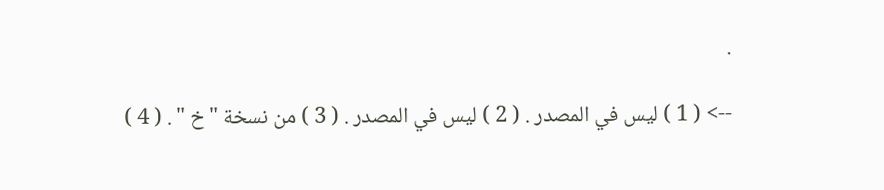.

--> ( 1 ) ليس في المصدر . ( 2 ) ليس في المصدر . ( 3 ) من نسخة " خ " . ( 4 )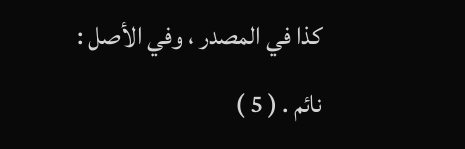كذا في المصدر ، وفي الأصل : نائم . ( 5 )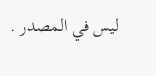ليس في المصدر .